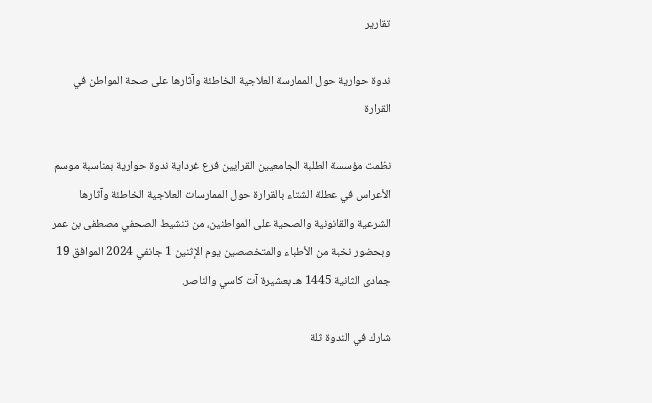تقارير

ندوة حوارية حول الممارسة العلاجية الخاطئة وآثارها على صحة المواطن في القرارة

نظمت مؤسسة الطلبة الجامعيين القرايين فرع غرداية ندوة حوارية بمناسبة موسم الأعراس في عطلة الشتاء بالقرارة حول الممارسات العلاجية الخاطئة وآثارها الشرعية والقانونية والصحية على المواطنين، من تنشيط الصحفي مصطفى بن عمر وبحضور نخبة من الأطباء والمتخصصين يوم الإثنين 1 جانفي 2024 الموافق 19 جمادى الثانية 1445 هـ بعشيرة آت كاسي والناصر.

شارك في الندوة ثلة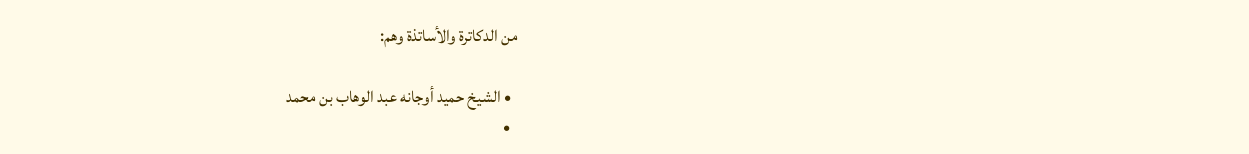من الدكاترة والأساتذة وهم:

  • الشيخ حميد أوجانه عبد الوهاب بن محمد
  •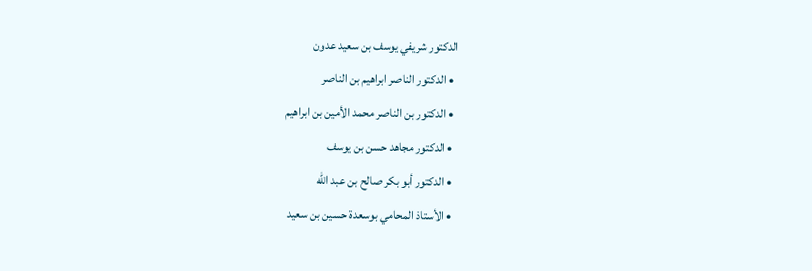الدكتور شريفي يوسف بن سعيد عدون
  • الدكتور الناصر ابراهيم بن الناصر
  • الدكتور بن الناصر محمد الأمين بن ابراهيم
  • الدكتور مجاهد حسن بن يوسف
  • الدكتور أبو بكر صالح بن عبد الله
  • الأستاذ المحامي بوسعدة حسين بن سعيد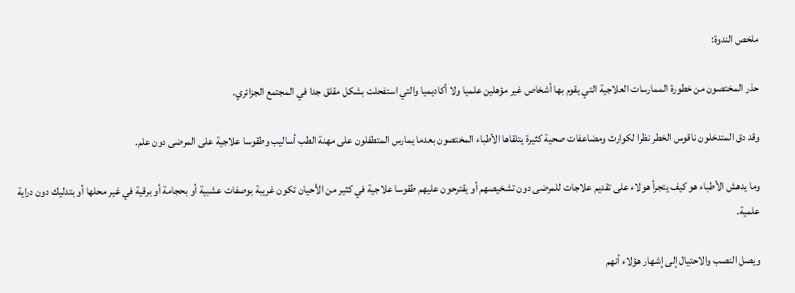ملخص الندوة:

حذر المختصون من خطورة الممارسات العلاجية التي يقوم بها أشخاص غير مؤهلين علميا ولا أكاديميا والتي استفحلت بشكل مقلق جدا في المجتمع الجزائري.

وقد دق المتدخلون ناقوس الخطر نظرا لكوارث ومضاعفات صحية كثيرة يتلقاها الأطباء المختصون بعدما يمارس المتطفلون على مهنة الطب أساليب وطقوسا علاجية على المرضى دون علم.

وما يدهش الأطباء هو كيف يتجرأ هولاء على تقديم علاجات للمرضى دون تشخيصهم أو يقترحون عليهم طقوسا علاجية في كثير من الأحيان تكون غريبة بوصفات عشبية أو بحجامة أو برقية في غير محلها أو بتدليك دون دراية علمية.

ويصل النصب والاحتيال إلى إشهار هؤلاء أنهم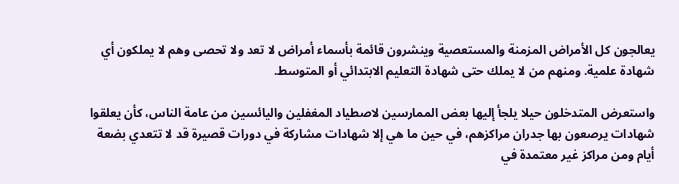يعالجون كل الأمراض المزمنة والمستعصية وينشرون قائمة بأسماء أمراض لا تعد ولا تحصى وهم لا يملكون أي شهادة علمية. ومنهم من لا يملك حتى شهادة التعليم الابتدائي أو المتوسط.

واستعرض المتدخلون حيلا يلجأ إليها بعض الممارسين لاصطياد المغفلين واليائسين من عامة الناس، كأن يعلقوا شهادات يرصعون بها جدران مراكزهم، في حين ما هي إلا شهادات مشاركة في دورات قصيرة قد لا تتعدي بضعة أيام ومن مراكز غير معتمدة في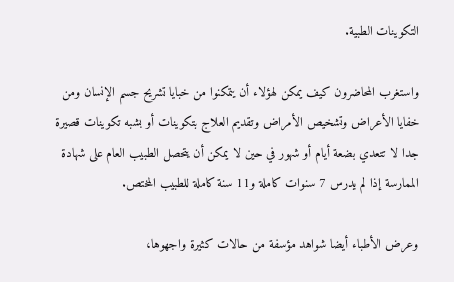التكوينات الطبية.

واستغرب المحاضرون كيف يمكن لهؤلاء أن يتمكنوا من خبايا تشريح جسم الإنسان ومن خفايا الأعراض وتشخيص الأمراض وتقديم العلاج بتكوينات أو بشبه تكوينات قصيرة جدا لا تتعدي بضعة أيام أو شهور في حين لا يمكن أن يتحصل الطبيب العام على شهادة الممارسة إذا لم يدرس 7 سنوات كاملة و11 سنة كاملة للطبيب المختص.

وعرض الأطباء أيضا شواهد مؤسفة من حالات كثيرة واجهوها،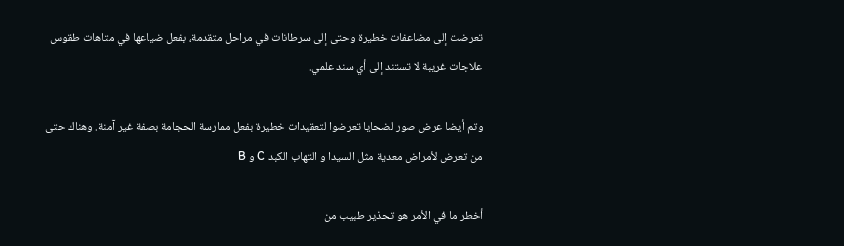تعرضت إلى مضاعفات خطيرة وحتى إلى سرطانات في مراحل متقدمة، بفعل ضياعها في متاهات طقوس علاجات غريبة لا تستند إلى أي سند علمي.

وتم أيضا عرض صور لضحايا تعرضوا لتعقيدات خطيرة بفعل ممارسة الحجامة بصفة غير آمنة. وهناك حتى من تعرض لأمراض معدية مثل السيدا و التهاب الكبد C و B

أخطر ما في الأمر هو تحذير طبيب من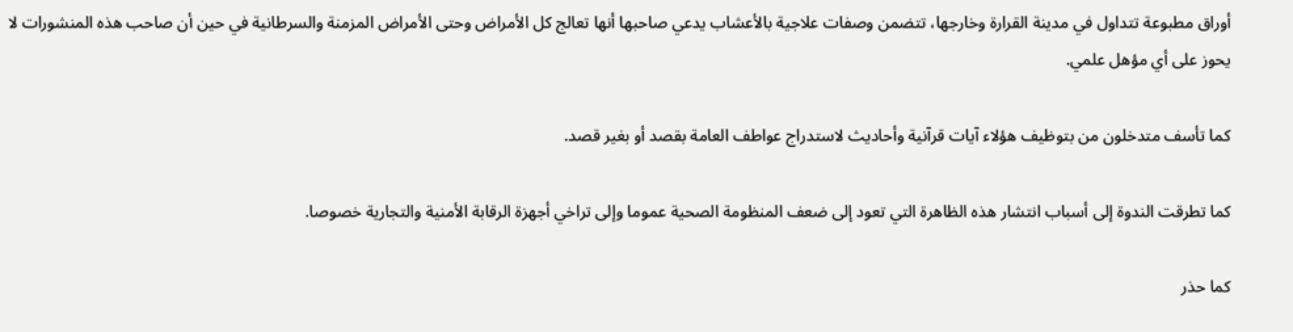أوراق مطبوعة تتداول في مدينة القرارة وخارجها، تتضمن وصفات علاجية بالأعشاب يدعي صاحبها أنها تعالج كل الأمراض وحتى الأمراض المزمنة والسرطانية في حين أن صاحب هذه المنشورات لا يحوز على أي مؤهل علمي.

كما تأسف متدخلون من بتوظيف هؤلاء آيات قرآنية وأحاديث لاستدراج عواطف العامة بقصد أو بغير قصد.

كما تطرقت الندوة إلى أسباب انتشار هذه الظاهرة التي تعود إلى ضعف المنظومة الصحية عموما وإلى تراخي أجهزة الرقابة الأمنية والتجارية خصوصا.

كما حذر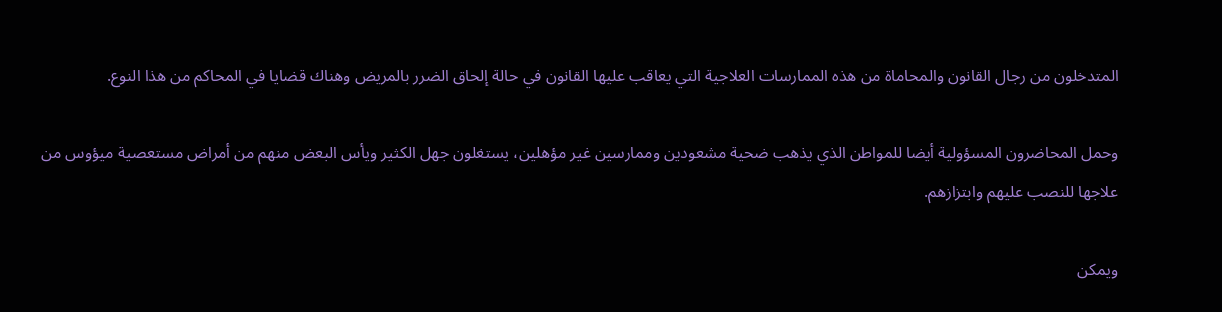المتدخلون من رجال القانون والمحاماة من هذه الممارسات العلاجية التي يعاقب عليها القانون في حالة إلحاق الضرر بالمريض وهناك قضايا في المحاكم من هذا النوع.

وحمل المحاضرون المسؤولية أيضا للمواطن الذي يذهب ضحية مشعودين وممارسين غير مؤهلين، يستغلون جهل الكثير ويأس البعض منهم من أمراض مستعصية ميؤوس من علاجها للنصب عليهم وابتزازهم.

ويمكن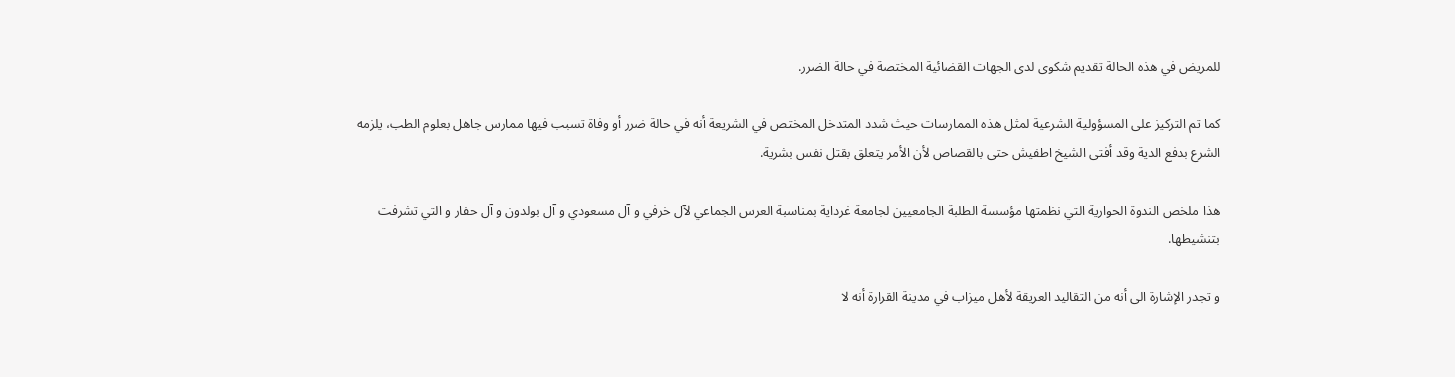للمريض في هذه الحالة تقديم شكوى لدى الجهات القضائية المختصة في حالة الضرر.

كما تم التركيز على المسؤولية الشرعية لمثل هذه الممارسات حيث شدد المتدخل المختص في الشريعة أنه في حالة ضرر أو وفاة تسبب فيها ممارس جاهل بعلوم الطب، يلزمه الشرع بدفع الدية وقد أفتى الشيخ اطفيش حتى بالقصاص لأن الأمر يتعلق بقتل نفس بشرية.

هذا ملخص الندوة الحوارية التي نظمتها مؤسسة الطلبة الجامعيين لجامعة غرداية بمناسبة العرس الجماعي لآل خرفي و آل مسعودي و آل بولدون و آل حفار و التي تشرفت بتنشيطها.

و تجدر الإشارة الى أنه من التقاليد العريقة لأهل ميزاب في مدينة القرارة أنه لا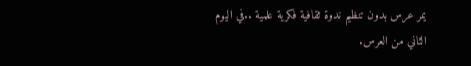يمر عرس بدون تنظيم ندوة ثقافية فكرية علمية ..في اليوم الثاني من العرس.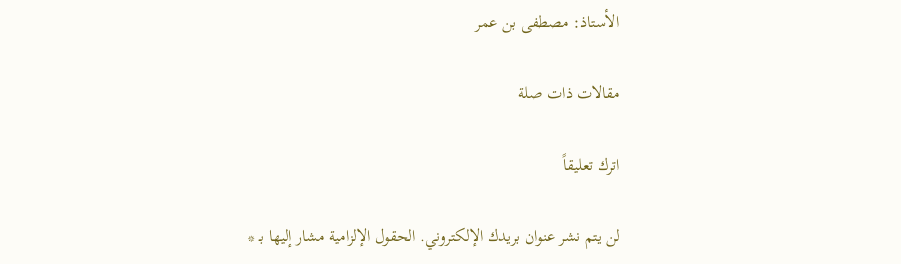الأستاذ: مصطفى بن عمر

مقالات ذات صلة

اترك تعليقاً

لن يتم نشر عنوان بريدك الإلكتروني. الحقول الإلزامية مشار إليها بـ *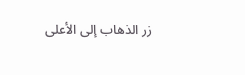زر الذهاب إلى الأعلى